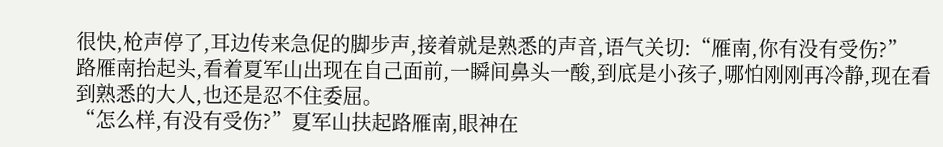很快,枪声停了,耳边传来急促的脚步声,接着就是熟悉的声音,语气关切:“雁南,你有没有受伤?”
路雁南抬起头,看着夏军山出现在自己面前,一瞬间鼻头一酸,到底是小孩子,哪怕刚刚再冷静,现在看到熟悉的大人,也还是忍不住委屈。
“怎么样,有没有受伤?”夏军山扶起路雁南,眼神在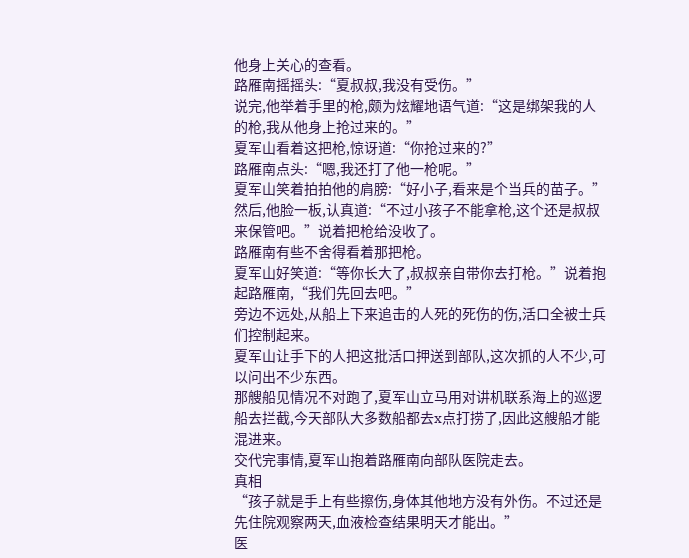他身上关心的查看。
路雁南摇摇头:“夏叔叔,我没有受伤。”
说完,他举着手里的枪,颇为炫耀地语气道:“这是绑架我的人的枪,我从他身上抢过来的。”
夏军山看着这把枪,惊讶道:“你抢过来的?”
路雁南点头:“嗯,我还打了他一枪呢。”
夏军山笑着拍拍他的肩膀:“好小子,看来是个当兵的苗子。”
然后,他脸一板,认真道:“不过小孩子不能拿枪,这个还是叔叔来保管吧。”说着把枪给没收了。
路雁南有些不舍得看着那把枪。
夏军山好笑道:“等你长大了,叔叔亲自带你去打枪。”说着抱起路雁南,“我们先回去吧。”
旁边不远处,从船上下来追击的人死的死伤的伤,活口全被士兵们控制起来。
夏军山让手下的人把这批活口押送到部队,这次抓的人不少,可以问出不少东西。
那艘船见情况不对跑了,夏军山立马用对讲机联系海上的巡逻船去拦截,今天部队大多数船都去x点打捞了,因此这艘船才能混进来。
交代完事情,夏军山抱着路雁南向部队医院走去。
真相
“孩子就是手上有些擦伤,身体其他地方没有外伤。不过还是先住院观察两天,血液检查结果明天才能出。”
医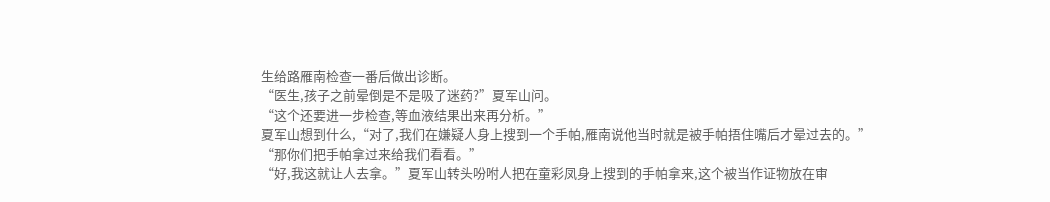生给路雁南检查一番后做出诊断。
“医生,孩子之前晕倒是不是吸了迷药?”夏军山问。
“这个还要进一步检查,等血液结果出来再分析。”
夏军山想到什么,“对了,我们在嫌疑人身上搜到一个手帕,雁南说他当时就是被手帕捂住嘴后才晕过去的。”
“那你们把手帕拿过来给我们看看。”
“好,我这就让人去拿。”夏军山转头吩咐人把在童彩凤身上搜到的手帕拿来,这个被当作证物放在审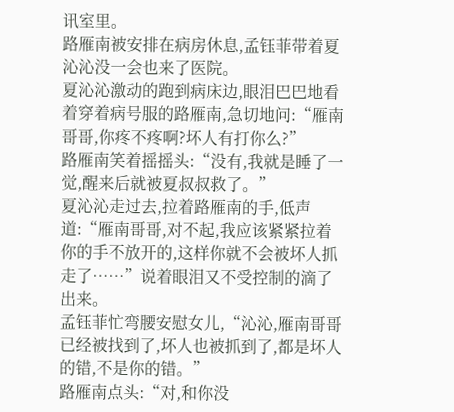讯室里。
路雁南被安排在病房休息,孟钰菲带着夏沁沁没一会也来了医院。
夏沁沁激动的跑到病床边,眼泪巴巴地看着穿着病号服的路雁南,急切地问:“雁南哥哥,你疼不疼啊?坏人有打你么?”
路雁南笑着摇摇头:“没有,我就是睡了一觉,醒来后就被夏叔叔救了。”
夏沁沁走过去,拉着路雁南的手,低声道:“雁南哥哥,对不起,我应该紧紧拉着你的手不放开的,这样你就不会被坏人抓走了……”说着眼泪又不受控制的滴了出来。
孟钰菲忙弯腰安慰女儿,“沁沁,雁南哥哥已经被找到了,坏人也被抓到了,都是坏人的错,不是你的错。”
路雁南点头:“对,和你没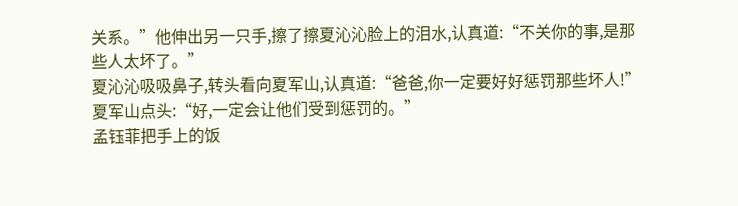关系。”他伸出另一只手,擦了擦夏沁沁脸上的泪水,认真道:“不关你的事,是那些人太坏了。”
夏沁沁吸吸鼻子,转头看向夏军山,认真道:“爸爸,你一定要好好惩罚那些坏人!”
夏军山点头:“好,一定会让他们受到惩罚的。”
孟钰菲把手上的饭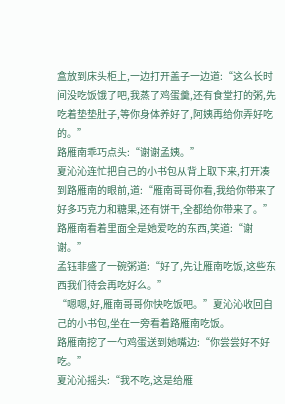盒放到床头柜上,一边打开盖子一边道:“这么长时间没吃饭饿了吧,我蒸了鸡蛋羹,还有食堂打的粥,先吃着垫垫肚子,等你身体养好了,阿姨再给你弄好吃的。”
路雁南乖巧点头:“谢谢孟姨。”
夏沁沁连忙把自己的小书包从背上取下来,打开凑到路雁南的眼前,道:“雁南哥哥你看,我给你带来了好多巧克力和糖果,还有饼干,全都给你带来了。”
路雁南看着里面全是她爱吃的东西,笑道:“谢谢。”
孟钰菲盛了一碗粥道:“好了,先让雁南吃饭,这些东西我们待会再吃好么。”
“嗯嗯,好,雁南哥哥你快吃饭吧。”夏沁沁收回自己的小书包,坐在一旁看着路雁南吃饭。
路雁南挖了一勺鸡蛋送到她嘴边:“你尝尝好不好吃。”
夏沁沁摇头:“我不吃,这是给雁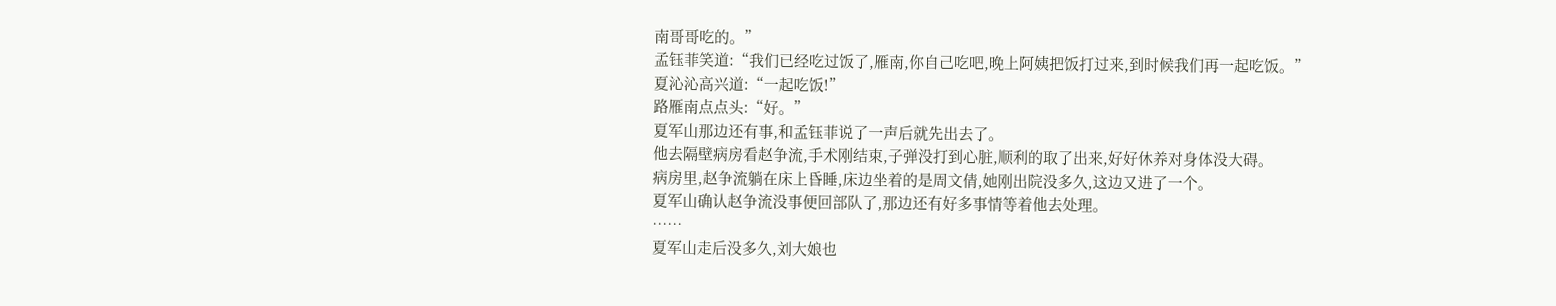南哥哥吃的。”
孟钰菲笑道:“我们已经吃过饭了,雁南,你自己吃吧,晚上阿姨把饭打过来,到时候我们再一起吃饭。”
夏沁沁高兴道:“一起吃饭!”
路雁南点点头:“好。”
夏军山那边还有事,和孟钰菲说了一声后就先出去了。
他去隔壁病房看赵争流,手术刚结束,子弹没打到心脏,顺利的取了出来,好好休养对身体没大碍。
病房里,赵争流躺在床上昏睡,床边坐着的是周文倩,她刚出院没多久,这边又进了一个。
夏军山确认赵争流没事便回部队了,那边还有好多事情等着他去处理。
……
夏军山走后没多久,刘大娘也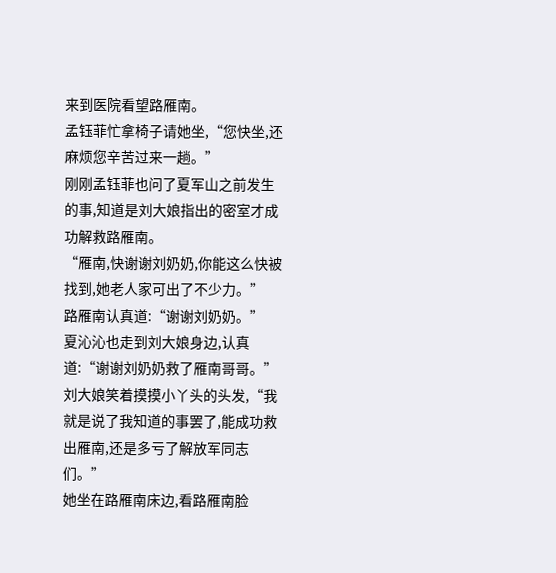来到医院看望路雁南。
孟钰菲忙拿椅子请她坐,“您快坐,还麻烦您辛苦过来一趟。”
刚刚孟钰菲也问了夏军山之前发生的事,知道是刘大娘指出的密室才成功解救路雁南。
“雁南,快谢谢刘奶奶,你能这么快被找到,她老人家可出了不少力。”
路雁南认真道:“谢谢刘奶奶。”
夏沁沁也走到刘大娘身边,认真道:“谢谢刘奶奶救了雁南哥哥。”
刘大娘笑着摸摸小丫头的头发,“我就是说了我知道的事罢了,能成功救出雁南,还是多亏了解放军同志们。”
她坐在路雁南床边,看路雁南脸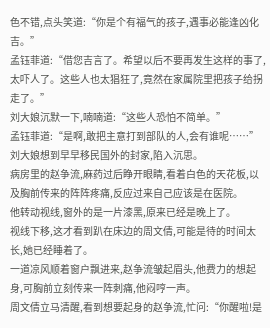色不错,点头笑道:“你是个有福气的孩子,遇事必能逢凶化吉。”
孟钰菲道:“借您吉言了。希望以后不要再发生这样的事了,太吓人了。这些人也太猖狂了,竟然在家属院里把孩子给拐走了。”
刘大娘沉默一下,喃喃道:“这些人恐怕不简单。”
孟钰菲道:“是啊,敢把主意打到部队的人,会有谁呢……”
刘大娘想到早早移民国外的封家,陷入沉思。
病房里的赵争流,麻药过后睁开眼睛,看着白色的天花板,以及胸前传来的阵阵疼痛,反应过来自己应该是在医院。
他转动视线,窗外的是一片漆黑,原来已经是晚上了。
视线下移,这才看到趴在床边的周文倩,可能是待的时间太长,她已经睡着了。
一道凉风顺着窗户飘进来,赵争流皱起眉头,他费力的想起身,可胸前立刻传来一阵刺痛,他闷哼一声。
周文倩立马清醒,看到想要起身的赵争流,忙问:“你醒啦!是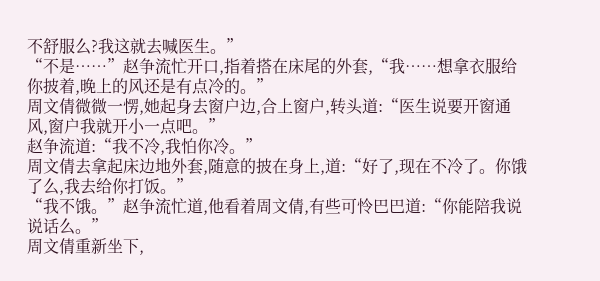不舒服么?我这就去喊医生。”
“不是……”赵争流忙开口,指着搭在床尾的外套,“我……想拿衣服给你披着,晚上的风还是有点冷的。”
周文倩微微一愣,她起身去窗户边,合上窗户,转头道:“医生说要开窗通风,窗户我就开小一点吧。”
赵争流道:“我不冷,我怕你冷。”
周文倩去拿起床边地外套,随意的披在身上,道:“好了,现在不冷了。你饿了么,我去给你打饭。”
“我不饿。”赵争流忙道,他看着周文倩,有些可怜巴巴道:“你能陪我说说话么。”
周文倩重新坐下,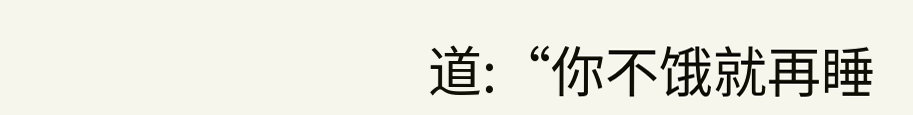道:“你不饿就再睡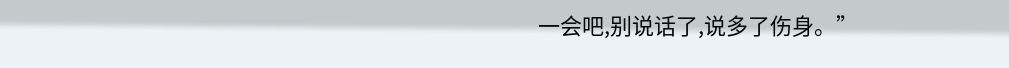一会吧,别说话了,说多了伤身。”